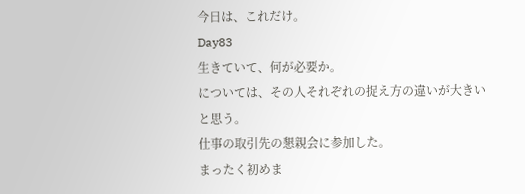今日は、これだけ。
Day83
生きていて、何が必要か。
については、その人それぞれの捉え方の違いが大きいと思う。
仕事の取引先の懇親会に参加した。
まったく初めま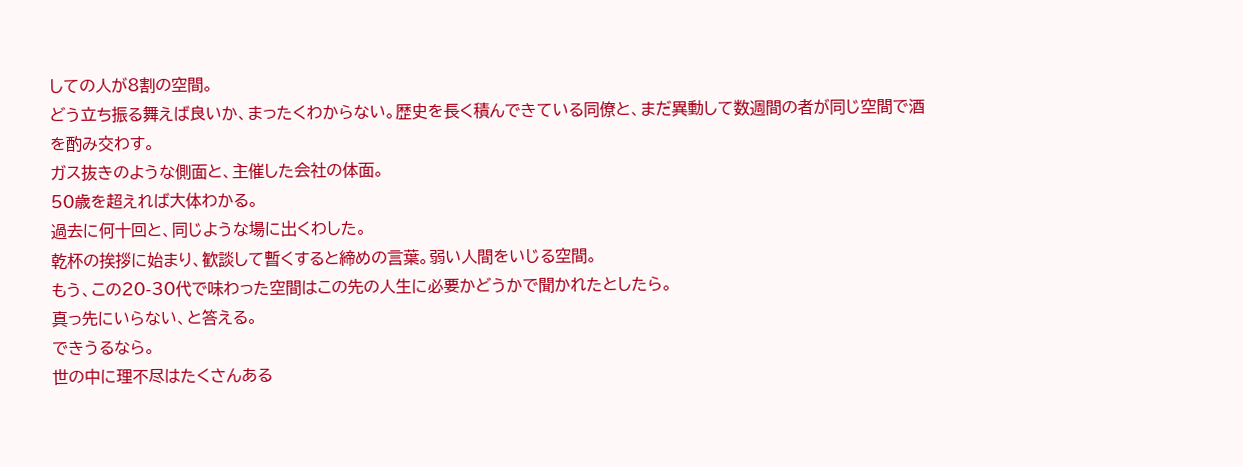しての人が8割の空間。
どう立ち振る舞えば良いか、まったくわからない。歴史を長く積んできている同僚と、まだ異動して数週間の者が同じ空間で酒を酌み交わす。
ガス抜きのような側面と、主催した会社の体面。
50歳を超えれば大体わかる。
過去に何十回と、同じような場に出くわした。
乾杯の挨拶に始まり、歓談して暫くすると締めの言葉。弱い人間をいじる空間。
もう、この20-30代で味わった空間はこの先の人生に必要かどうかで聞かれたとしたら。
真っ先にいらない、と答える。
できうるなら。
世の中に理不尽はたくさんある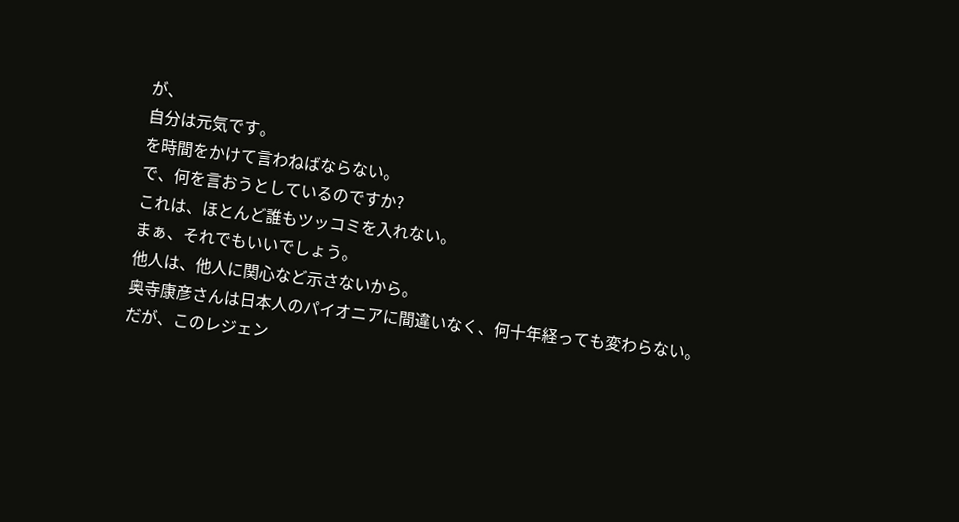が、
自分は元気です。
を時間をかけて言わねばならない。
で、何を言おうとしているのですか?
これは、ほとんど誰もツッコミを入れない。
まぁ、それでもいいでしょう。
他人は、他人に関心など示さないから。
奥寺康彦さんは日本人のパイオニアに間違いなく、何十年経っても変わらない。
だが、このレジェン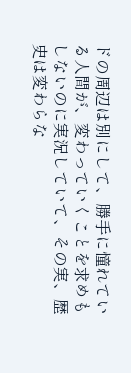ドの周辺は別にして、勝手に憧れている人間が、変わっていくことを求めもしないのに実況していて、その実、歴史は変わらな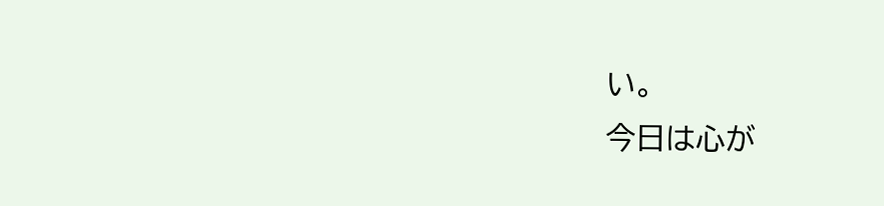い。
今日は心が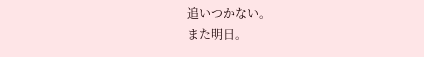追いつかない。
また明日。